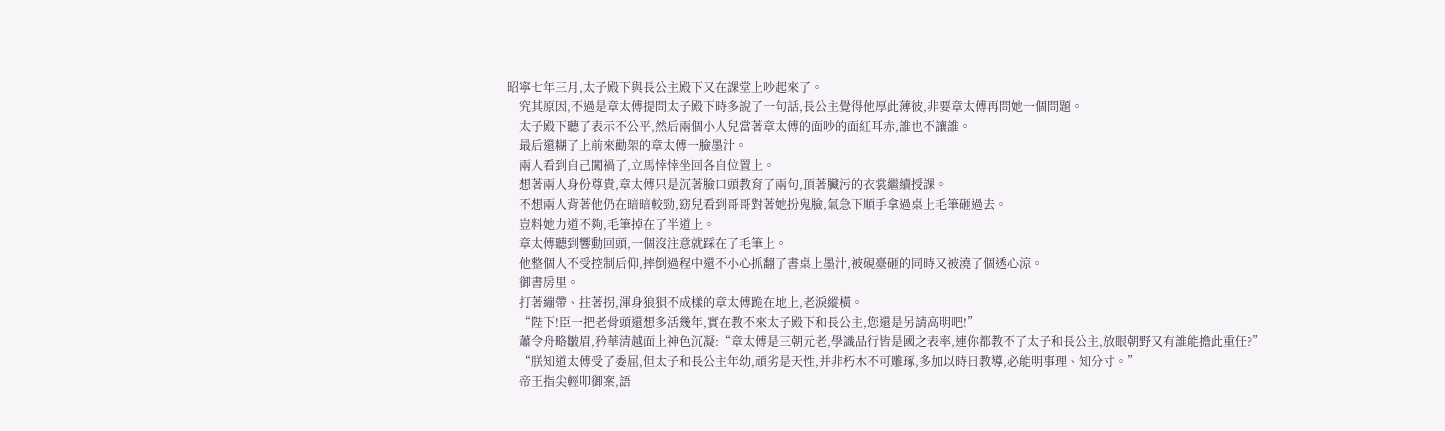昭寧七年三月,太子殿下與長公主殿下又在課堂上吵起來了。
    究其原因,不過是章太傅提問太子殿下時多說了一句話,長公主覺得他厚此薄彼,非要章太傅再問她一個問題。
    太子殿下聽了表示不公平,然后兩個小人兒當著章太傅的面吵的面紅耳赤,誰也不讓誰。
    最后還糊了上前來勸架的章太傅一臉墨汁。
    兩人看到自己闖禍了,立馬悻悻坐回各自位置上。
    想著兩人身份尊貴,章太傅只是沉著臉口頭教育了兩句,頂著臟污的衣裳繼續授課。
    不想兩人背著他仍在暗暗較勁,窈兒看到哥哥對著她扮鬼臉,氣急下順手拿過桌上毛筆砸過去。
    豈料她力道不夠,毛筆掉在了半道上。
    章太傅聽到響動回頭,一個沒注意就踩在了毛筆上。
    他整個人不受控制后仰,摔倒過程中還不小心抓翻了書桌上墨汁,被硯臺砸的同時又被澆了個透心涼。
    御書房里。
    打著繃帶、拄著拐,渾身狼狽不成樣的章太傅跪在地上,老淚縱橫。
    “陛下!臣一把老骨頭還想多活幾年,實在教不來太子殿下和長公主,您還是另請高明吧!”
    蕭令舟略皺眉,矜華清越面上神色沉凝:“章太傅是三朝元老,學識品行皆是國之表率,連你都教不了太子和長公主,放眼朝野又有誰能擔此重任?”
    “朕知道太傅受了委屈,但太子和長公主年幼,頑劣是天性,并非朽木不可雕琢,多加以時日教導,必能明事理、知分寸。”
    帝王指尖輕叩御案,語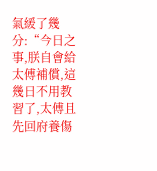氣緩了幾分:“今日之事,朕自會給太傅補償,這幾日不用教習了,太傅且先回府養傷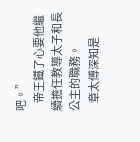吧。”
    帝王鐵了心要他繼續擔任教導太子和長公主的職務。
    章太傅深知是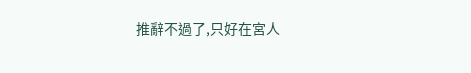推辭不過了,只好在宮人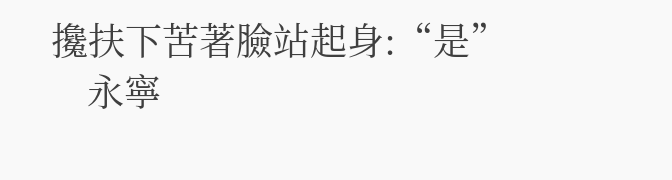攙扶下苦著臉站起身:“是”
    永寧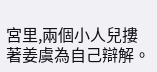宮里,兩個小人兒摟著姜虞為自己辯解。